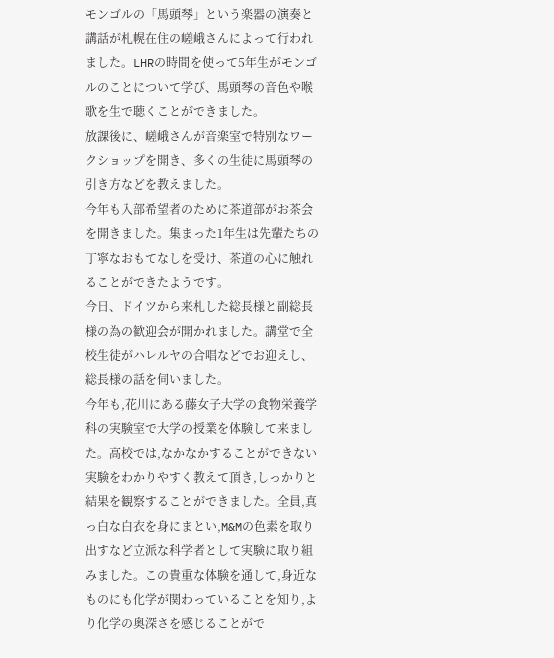モンゴルの「馬頭琴」という楽器の演奏と講話が札幌在住の嵯峨さんによって行われました。LHRの時間を使って5年生がモンゴルのことについて学び、馬頭琴の音色や喉歌を生で聴くことができました。
放課後に、嵯峨さんが音楽室で特別なワークショップを開き、多くの生徒に馬頭琴の引き方などを教えました。
今年も入部希望者のために茶道部がお茶会を開きました。集まった1年生は先輩たちの丁寧なおもてなしを受け、茶道の心に触れることができたようです。
今日、ドイツから来札した総長様と副総長様の為の歓迎会が開かれました。講堂で全校生徒がハレルヤの合唱などでお迎えし、総長様の話を伺いました。
今年も,花川にある藤女子大学の食物栄養学科の実験室で大学の授業を体験して来ました。高校では,なかなかすることができない実験をわかりやすく教えて頂き,しっかりと結果を観察することができました。全員,真っ白な白衣を身にまとい,M&Mの色素を取り出すなど立派な科学者として実験に取り組みました。この貴重な体験を通して,身近なものにも化学が関わっていることを知り,より化学の奥深さを感じることがで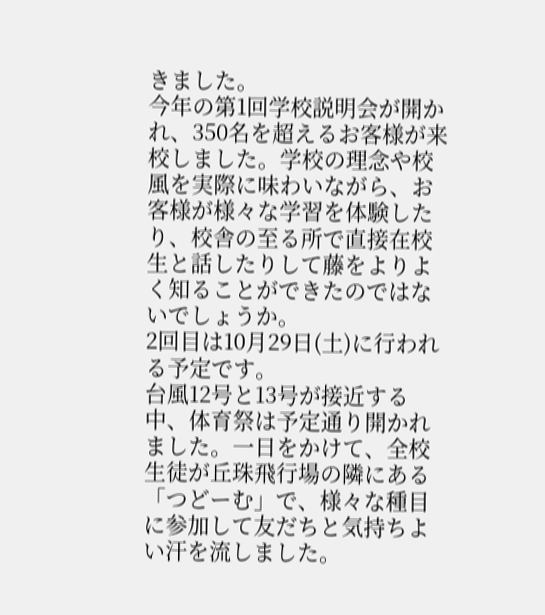きました。
今年の第1回学校説明会が開かれ、350名を超えるお客様が来校しました。学校の理念や校風を実際に味わいながら、お客様が様々な学習を体験したり、校舎の至る所で直接在校生と話したりして藤をよりよく知ることができたのではないでしょうか。
2回目は10月29日(土)に行われる予定です。
台風12号と13号が接近する中、体育祭は予定通り開かれました。一日をかけて、全校生徒が丘珠飛行場の隣にある「つどーむ」で、様々な種目に参加して友だちと気持ちよい汗を流しました。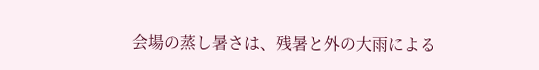会場の蒸し暑さは、残暑と外の大雨による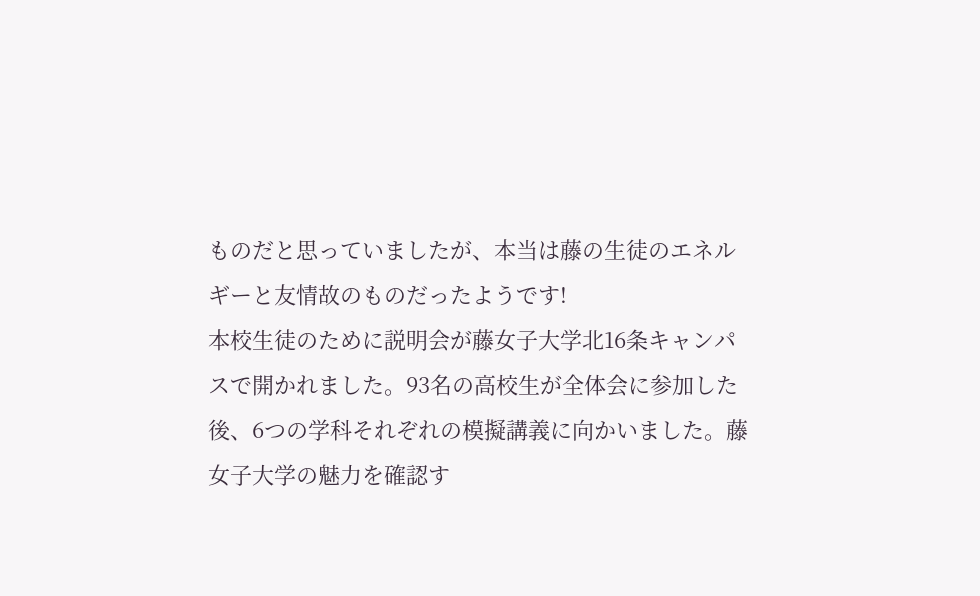ものだと思っていましたが、本当は藤の生徒のエネルギーと友情故のものだったようです!
本校生徒のために説明会が藤女子大学北16条キャンパスで開かれました。93名の高校生が全体会に参加した後、6つの学科それぞれの模擬講義に向かいました。藤女子大学の魅力を確認す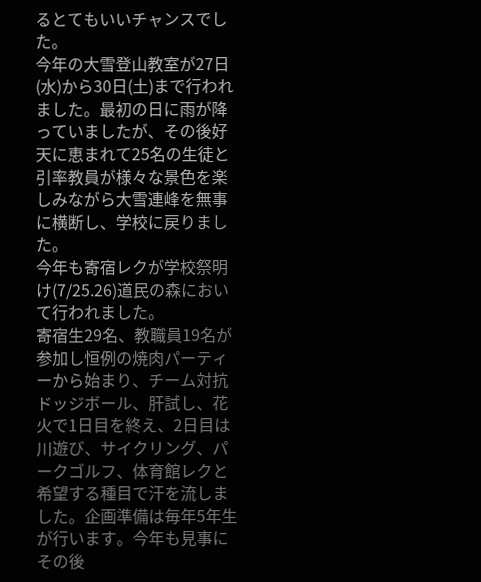るとてもいいチャンスでした。
今年の大雪登山教室が27日(水)から30日(土)まで行われました。最初の日に雨が降っていましたが、その後好天に恵まれて25名の生徒と引率教員が様々な景色を楽しみながら大雪連峰を無事に横断し、学校に戻りました。
今年も寄宿レクが学校祭明け(7/25.26)道民の森において行われました。
寄宿生29名、教職員19名が参加し恒例の焼肉パーティーから始まり、チーム対抗ドッジボール、肝試し、花火で1日目を終え、2日目は川遊び、サイクリング、パークゴルフ、体育館レクと希望する種目で汗を流しました。企画準備は毎年5年生が行います。今年も見事にその後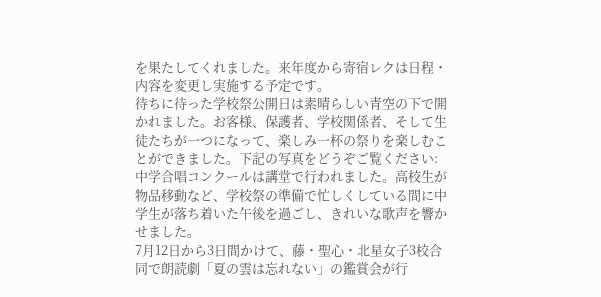を果たしてくれました。来年度から寄宿レクは日程・内容を変更し実施する予定です。
待ちに待った学校祭公開日は素晴らしい青空の下で開かれました。お客様、保護者、学校関係者、そして生徒たちが一つになって、楽しみ一杯の祭りを楽しむことができました。下記の写真をどうぞご覧ください:
中学合唱コンクールは講堂で行われました。高校生が物品移動など、学校祭の準備で忙しくしている間に中学生が落ち着いた午後を過ごし、きれいな歌声を響かせました。
7月12日から3日間かけて、藤・聖心・北星女子3校合同で朗読劇「夏の雲は忘れない」の鑑賞会が行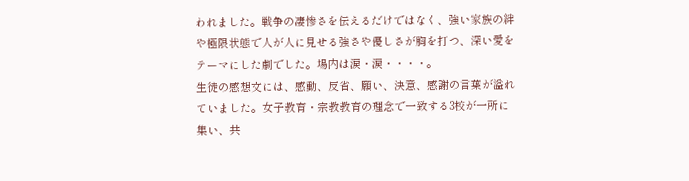われました。戦争の凄惨さを伝えるだけではなく、強い家族の絆や極限状態で人が人に見せる強さや優しさが胸を打つ、深い愛をテーマにした劇でした。場内は涙・涙・・・・。
生徒の感想文には、感動、反省、願い、決意、感謝の言葉が溢れていました。女子教育・宗教教育の理念で一致する3校が一所に集い、共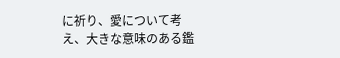に祈り、愛について考え、大きな意味のある鑑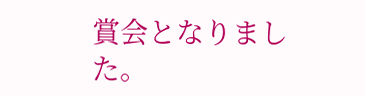賞会となりました。